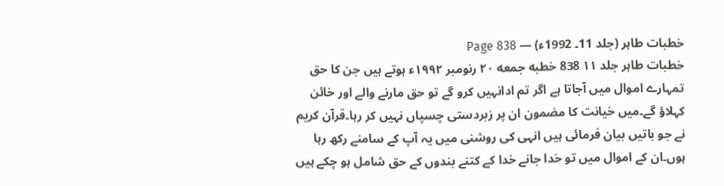خطبات طاہر (جلد 11۔ 1992ء) — Page 838
خطبات طاہر جلد ۱۱ 838 خطبه جمعه ۲۰ رنومبر ۱۹۹۲ء ہوتے ہیں جن کا حق تمہارے اموال میں آجاتا ہے اگر تم ادانہیں کرو گے تو حق مارنے والے اور خائن کہلاؤ گے۔میں خیانت کا مضمون ان پر زبردستی چسپاں نہیں کر رہا۔قرآن کریم نے جو باتیں بیان فرمائی ہیں انہی کی روشنی میں یہ آپ کے سامنے رکھ رہا ہوں۔ان کے اموال میں تو خدا جانے خدا کے کتنے بندوں کے حق شامل ہو چکے ہیں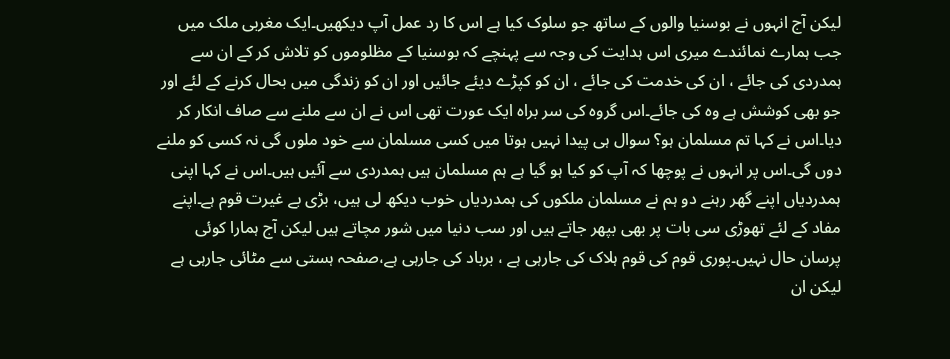لیکن آج انہوں نے بوسنیا والوں کے ساتھ جو سلوک کیا ہے اس کا رد عمل آپ دیکھیں۔ایک مغربی ملک میں جب ہمارے نمائندے میری اس ہدایت کی وجہ سے پہنچے کہ بوسنیا کے مظلوموں کو تلاش کر کے ان سے ہمدردی کی جائے ، ان کی خدمت کی جائے ، ان کو کپڑے دیئے جائیں اور ان کو زندگی میں بحال کرنے کے لئے اور جو بھی کوشش ہے وہ کی جائے۔اس گروہ کی سر براہ ایک عورت تھی اس نے ان سے ملنے سے صاف انکار کر دیا۔اس نے کہا تم مسلمان ہو؟ سوال ہی پیدا نہیں ہوتا میں کسی مسلمان سے خود ملوں گی نہ کسی کو ملنے دوں گی۔اس پر انہوں نے پوچھا کہ آپ کو کیا ہو گیا ہے ہم مسلمان ہیں ہمدردی سے آئیں ہیں۔اس نے کہا اپنی ہمدردیاں اپنے گھر رہنے دو ہم نے مسلمان ملکوں کی ہمدردیاں خوب دیکھ لی ہیں، بڑی بے غیرت قوم ہے۔اپنے مفاد کے لئے تھوڑی سی بات پر بھی بپھر جاتے ہیں اور سب دنیا میں شور مچاتے ہیں لیکن آج ہمارا کوئی پرسان حال نہیں۔پوری قوم کی قوم ہلاک کی جارہی ہے ، برباد کی جارہی ہے،صفحہ ہستی سے مٹائی جارہی ہے لیکن ان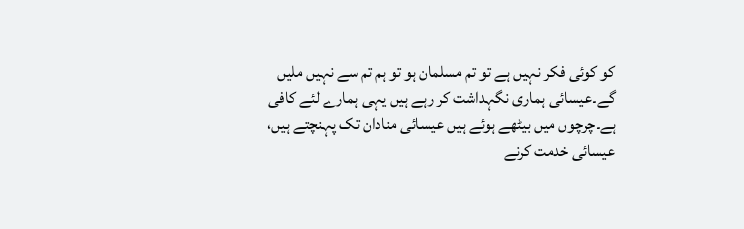کو کوئی فکر نہیں ہے تو تم مسلمان ہو تو ہم تم سے نہیں ملیں گے۔عیسائی ہماری نگہداشت کر رہے ہیں یہی ہمارے لئے کافی ہے۔چرچوں میں بیٹھے ہوئے ہیں عیسائی منادان تک پہنچتے ہیں، عیسائی خدمت کرنے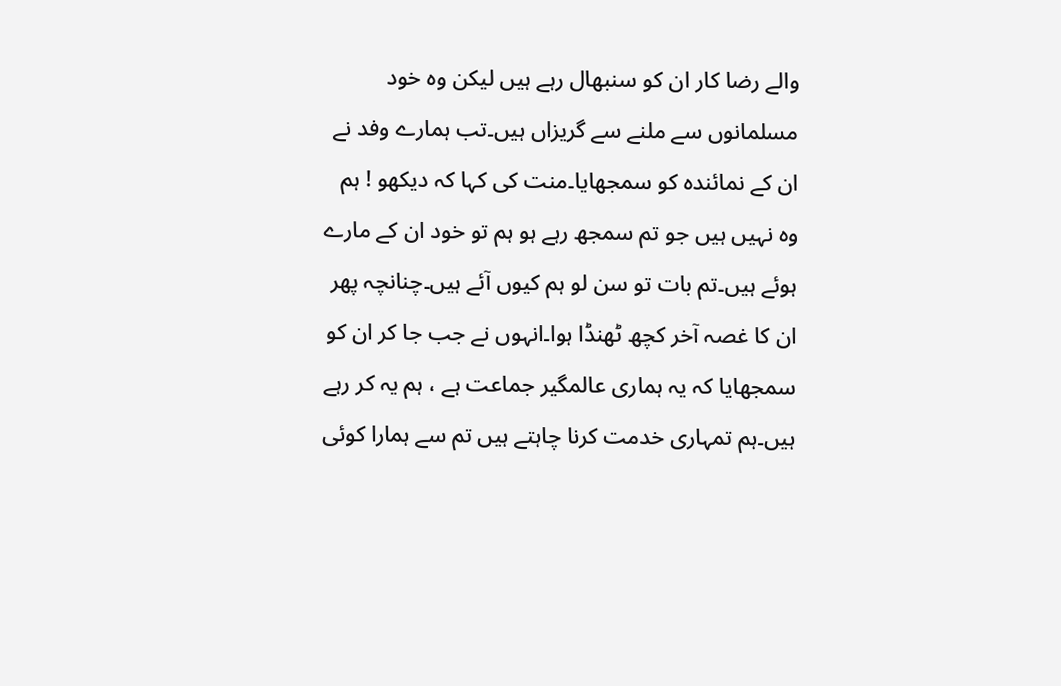والے رضا کار ان کو سنبھال رہے ہیں لیکن وہ خود مسلمانوں سے ملنے سے گریزاں ہیں۔تب ہمارے وفد نے ان کے نمائندہ کو سمجھایا۔منت کی کہا کہ دیکھو ! ہم وہ نہیں ہیں جو تم سمجھ رہے ہو ہم تو خود ان کے مارے ہوئے ہیں۔تم بات تو سن لو ہم کیوں آئے ہیں۔چنانچہ پھر ان کا غصہ آخر کچھ ٹھنڈا ہوا۔انہوں نے جب جا کر ان کو سمجھایا کہ یہ ہماری عالمگیر جماعت ہے ، ہم یہ کر رہے ہیں۔ہم تمہاری خدمت کرنا چاہتے ہیں تم سے ہمارا کوئی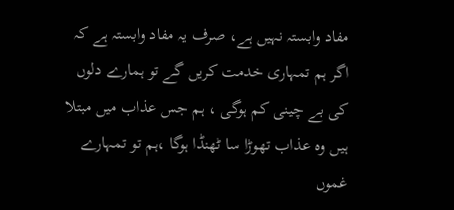مفاد وابستہ نہیں ہے، صرف یہ مفاد وابستہ ہے کہ اگر ہم تمہاری خدمت کریں گے تو ہمارے دلوں کی بے چینی کم ہوگی ، ہم جس عذاب میں مبتلا ہیں وہ عذاب تھوڑا سا ٹھنڈا ہوگا ،ہم تو تمہارے غموں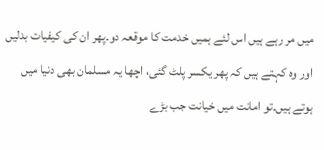میں مر رہے ہیں اس لئے ہمیں خدمت کا موقعہ دو۔پھر ان کی کیفیات بدلیں اور وہ کہتے ہیں کہ پھر یکسر پلٹ گئی، اچھا یہ مسلمان بھی دنیا میں ہوتے ہیں۔تو امانت میں خیانت جب بڑے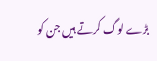بڑے لوگ کرتے ہیں جن کو